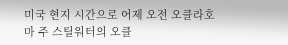미국 현지 시간으로 어제 오전 오클라호마 주 스틸워터의 오클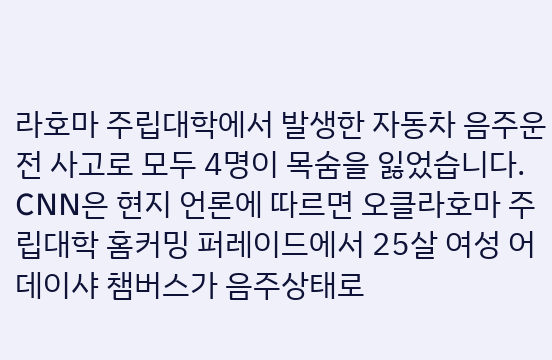라호마 주립대학에서 발생한 자동차 음주운전 사고로 모두 4명이 목숨을 잃었습니다.
CNN은 현지 언론에 따르면 오클라호마 주립대학 홈커밍 퍼레이드에서 25살 여성 어데이샤 챔버스가 음주상태로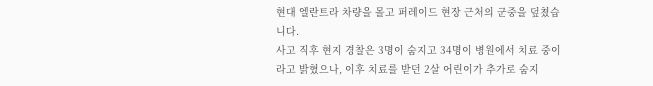현대 엘란트라 차량을 몰고 퍼레이드 현장 근처의 군중을 덮쳤습니다.
사고 직후 현지 경찰은 3명이 숨지고 34명이 병원에서 치료 중이라고 밝혔으나, 이후 치료를 받던 2살 어린이가 추가로 숨지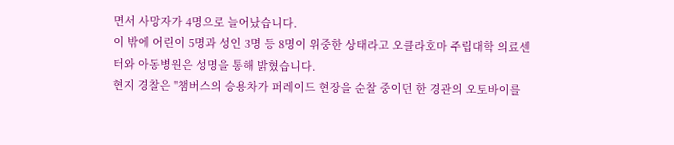면서 사망자가 4명으로 늘어났습니다.
이 밖에 어린이 5명과 성인 3명 등 8명이 위중한 상태라고 오클라호마 주립대학 의료센터와 아동병원은 성명을 통해 밝혔습니다.
현지 경찰은 "챔버스의 승용차가 퍼레이드 현장을 순찰 중이던 한 경관의 오토바이를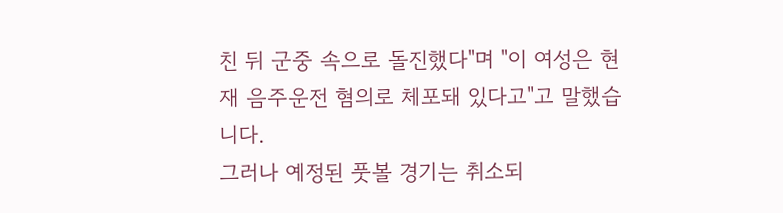친 뒤 군중 속으로 돌진했다"며 "이 여성은 현재 음주운전 혐의로 체포돼 있다고"고 말했습니다.
그러나 예정된 풋볼 경기는 취소되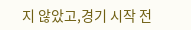지 않았고,경기 시작 전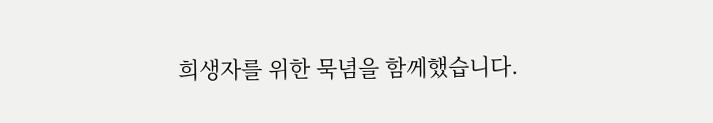희생자를 위한 묵념을 함께했습니다.